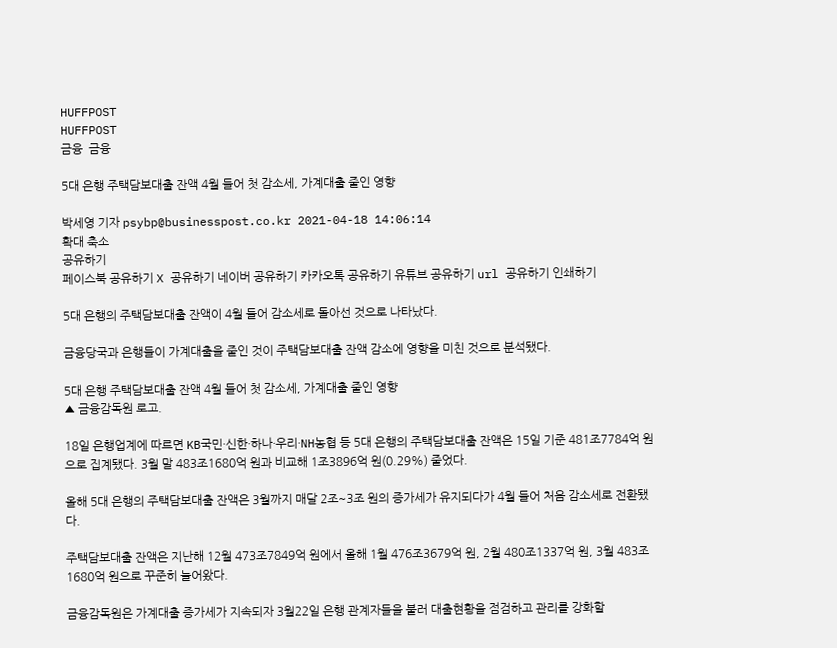HUFFPOST
HUFFPOST
금융  금융

5대 은행 주택담보대출 잔액 4월 들어 첫 감소세, 가계대출 줄인 영향

박세영 기자 psybp@businesspost.co.kr 2021-04-18 14:06:14
확대 축소
공유하기
페이스북 공유하기 X 공유하기 네이버 공유하기 카카오톡 공유하기 유튜브 공유하기 url 공유하기 인쇄하기

5대 은행의 주택담보대출 잔액이 4월 들어 감소세로 돌아선 것으로 나타났다.

금융당국과 은행들이 가계대출을 줄인 것이 주택담보대출 잔액 감소에 영향을 미친 것으로 분석됐다.

5대 은행 주택담보대출 잔액 4월 들어 첫 감소세, 가계대출 줄인 영향
▲ 금융감독원 로고.

18일 은행업계에 따르면 KB국민·신한·하나·우리·NH농협 등 5대 은행의 주택담보대출 잔액은 15일 기준 481조7784억 원으로 집계됐다. 3월 말 483조1680억 원과 비교해 1조3896억 원(0.29%) 줄었다.

올해 5대 은행의 주택담보대출 잔액은 3월까지 매달 2조~3조 원의 증가세가 유지되다가 4월 들어 처음 감소세로 전환됐다.

주택담보대출 잔액은 지난해 12월 473조7849억 원에서 올해 1월 476조3679억 원, 2월 480조1337억 원, 3월 483조1680억 원으로 꾸준히 늘어왔다.

금융감독원은 가계대출 증가세가 지속되자 3월22일 은행 관계자들을 불러 대출현황을 점검하고 관리를 강화할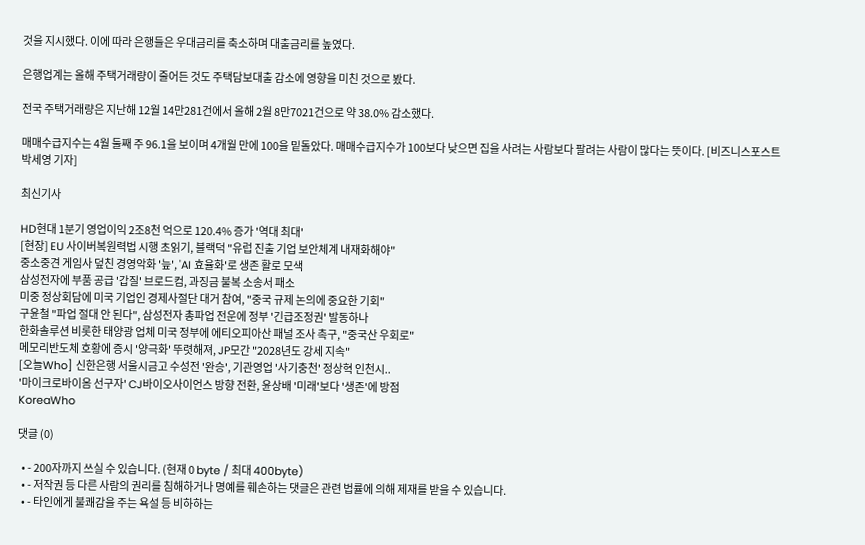것을 지시했다. 이에 따라 은행들은 우대금리를 축소하며 대출금리를 높였다.

은행업계는 올해 주택거래량이 줄어든 것도 주택담보대출 감소에 영향을 미친 것으로 봤다.

전국 주택거래량은 지난해 12월 14만281건에서 올해 2월 8만7021건으로 약 38.0% 감소했다.

매매수급지수는 4월 둘째 주 96.1을 보이며 4개월 만에 100을 밑돌았다. 매매수급지수가 100보다 낮으면 집을 사려는 사람보다 팔려는 사람이 많다는 뜻이다. [비즈니스포스트 박세영 기자]

최신기사

HD현대 1분기 영업이익 2조8천 억으로 120.4% 증가 '역대 최대'
[현장] EU 사이버복원력법 시행 초읽기, 블랙덕 "유럽 진출 기업 보안체계 내재화해야"
중소중견 게임사 덮친 경영악화 '늪', 'AI 효율화'로 생존 활로 모색
삼성전자에 부품 공급 '갑질' 브로드컴, 과징금 불복 소송서 패소
미중 정상회담에 미국 기업인 경제사절단 대거 참여, "중국 규제 논의에 중요한 기회"
구윤철 "파업 절대 안 된다", 삼성전자 총파업 전운에 정부 '긴급조정권' 발동하나
한화솔루션 비롯한 태양광 업체 미국 정부에 에티오피아산 패널 조사 촉구, "중국산 우회로"
메모리반도체 호황에 증시 '양극화' 뚜렷해져, JP모간 "2028년도 강세 지속"
[오늘Who] 신한은행 서울시금고 수성전 '완승', 기관영업 '사기충천' 정상혁 인천시..
'마이크로바이옴 선구자' CJ바이오사이언스 방향 전환, 윤상배 '미래'보다 '생존'에 방점
KoreaWho

댓글 (0)

  • - 200자까지 쓰실 수 있습니다. (현재 0 byte / 최대 400byte)
  • - 저작권 등 다른 사람의 권리를 침해하거나 명예를 훼손하는 댓글은 관련 법률에 의해 제재를 받을 수 있습니다.
  • - 타인에게 불쾌감을 주는 욕설 등 비하하는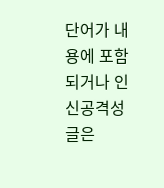단어가 내용에 포함되거나 인신공격성 글은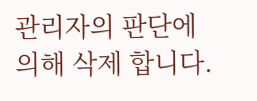관리자의 판단에 의해 삭제 합니다.